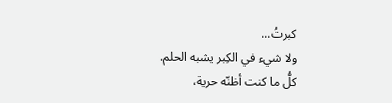كبرتُ...
ولا شيء في الكِبر يشبه الحلم.
كلُّ ما كنت أظنّه حرية،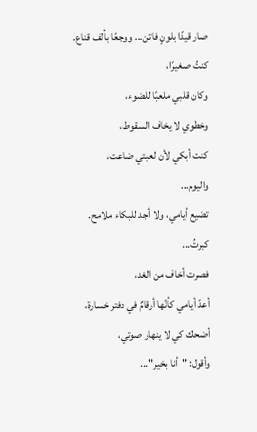صار قيدًا بلونٍ فاتن... ووجعًا بألف قناع.
كنتُ صغيرًا،
وكان قلبي ملعبًا للضوء،
وخطوي لا يخاف السقوط،
كنت أبكي لأن لعبتي ضاعت،
واليوم...
تضيع أيامي، ولا أجد للبكاء ملامح.
كبرتُ...
فصرت أخاف من الغد،
أعدّ أيامي كأنّها أرقامٌ في دفتر خسارة،
أضحك كي لا ينهار صوتي،
وأقول: "أنا بخير"...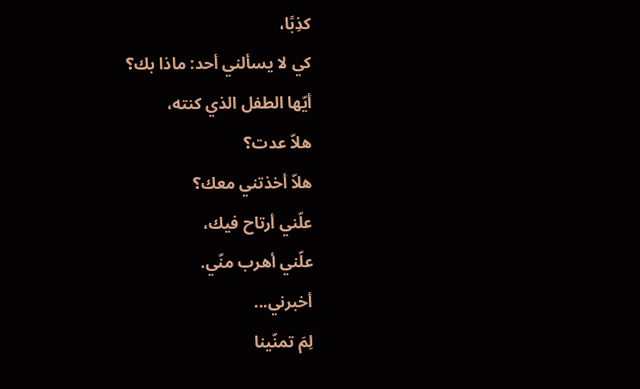كذِبًا،
كي لا يسألني أحد: ماذا بك؟
أيّها الطفل الذي كنته،
هلاّ عدت؟
هلاّ أخذتني معك؟
علّني أرتاح فيك،
علّني أهرب منّي.
أخبرني...
لِمَ تمنّينا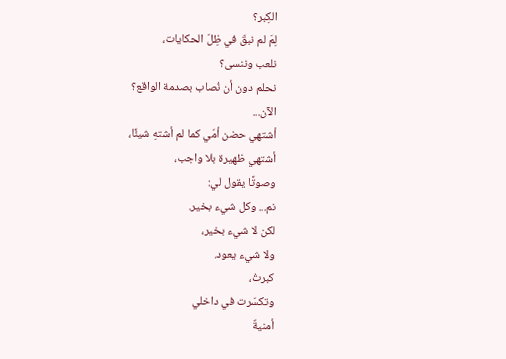الكِبر؟
لِمَ لم نبقَ في ظِلّ الحكايات،
نلعب وننسى؟
نحلم دون أن نُصاب بصدمة الواقع؟
الآن...
أشتهي حضن أمّي كما لم أشتهِ شيئًا،
أشتهي ظهيرة بلا واجب،
وصوتًا يقول لي:
نم... وكل شيء بخير.
لكن لا شيء بخير،
ولا شيء يعود.
كبرتُ،
وتكسّرت في داخلي
أمنيةٌ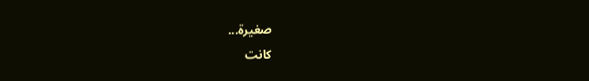صغيرة...
كانت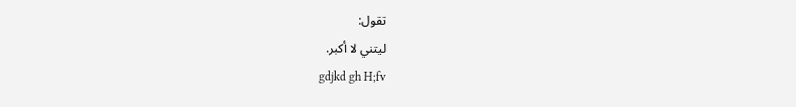تقول:
ليتني لا أكبر.
gdjkd gh H;fv